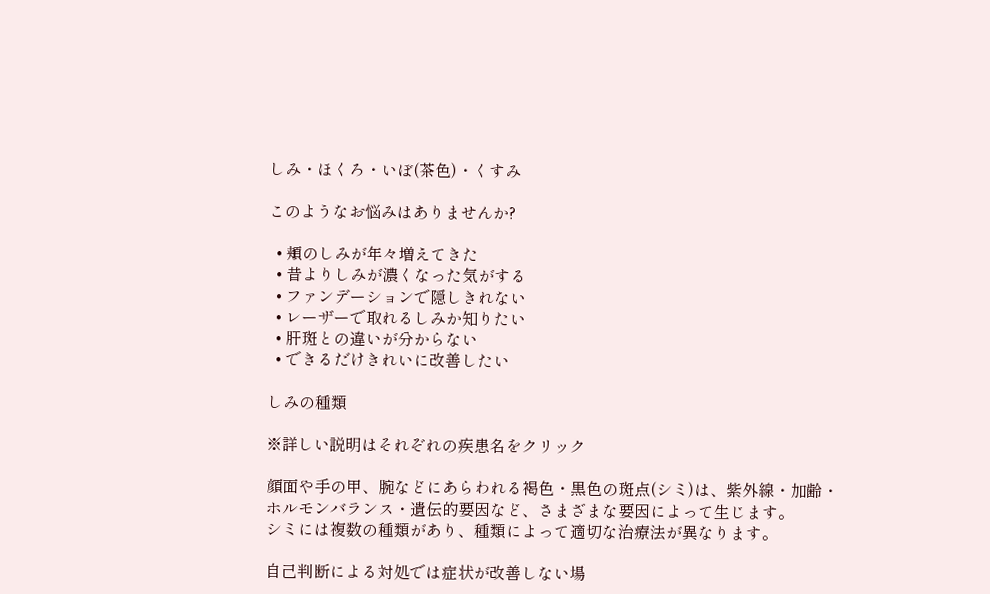しみ・ほくろ・いぼ(茶色)・くすみ

このようなお悩みはありませんか?

  • 頬のしみが年々増えてきた
  • 昔よりしみが濃くなった気がする
  • ファンデーションで隠しきれない
  • レーザーで取れるしみか知りたい
  • 肝斑との違いが分からない
  • できるだけきれいに改善したい

しみの種類

※詳しい説明はそれぞれの疾患名をクリック

顔面や手の甲、腕などにあらわれる褐色・黒色の斑点(シミ)は、紫外線・加齢・ホルモンバランス・遺伝的要因など、さまざまな要因によって生じます。
シミには複数の種類があり、種類によって適切な治療法が異なります。

自己判断による対処では症状が改善しない場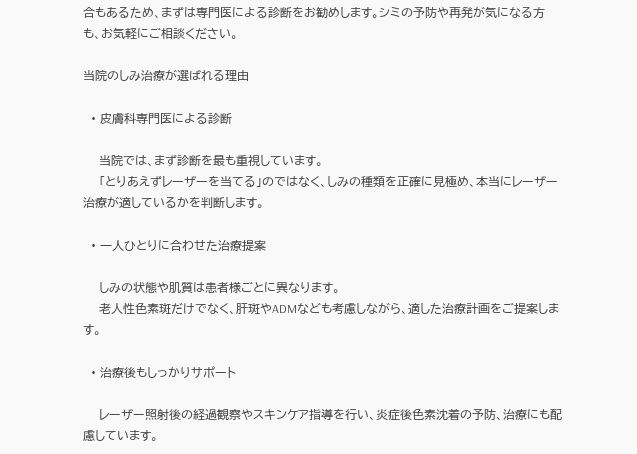合もあるため、まずは専門医による診断をお勧めします。シミの予防や再発が気になる方も、お気軽にご相談ください。

当院のしみ治療が選ばれる理由

  • 皮膚科専門医による診断

    当院では、まず診断を最も重視しています。
    「とりあえずレーザーを当てる」のではなく、しみの種類を正確に見極め、本当にレーザー治療が適しているかを判断します。

  • 一人ひとりに合わせた治療提案

    しみの状態や肌質は患者様ごとに異なります。
    老人性色素斑だけでなく、肝斑やADMなども考慮しながら、適した治療計画をご提案します。

  • 治療後もしっかりサポート

    レーザー照射後の経過観察やスキンケア指導を行い、炎症後色素沈着の予防、治療にも配慮しています。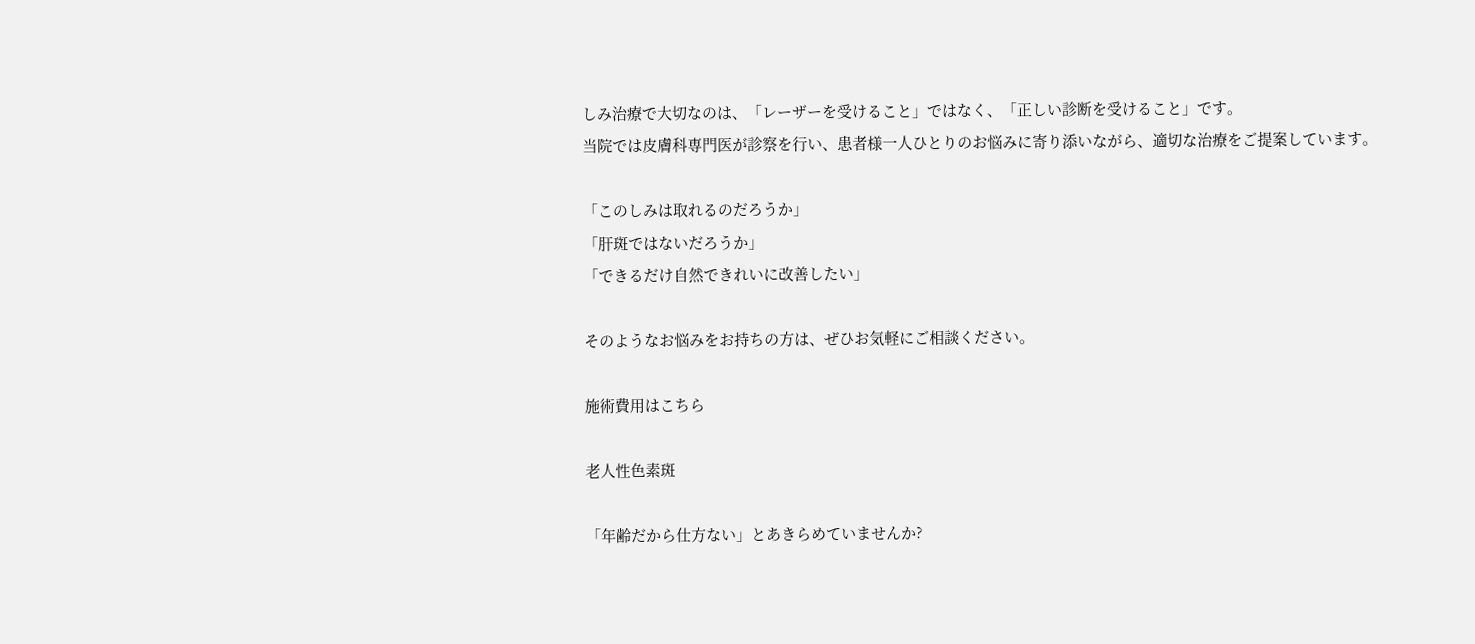しみ治療で大切なのは、「レーザーを受けること」ではなく、「正しい診断を受けること」です。
当院では皮膚科専門医が診察を行い、患者様一人ひとりのお悩みに寄り添いながら、適切な治療をご提案しています。

「このしみは取れるのだろうか」
「肝斑ではないだろうか」
「できるだけ自然できれいに改善したい」

そのようなお悩みをお持ちの方は、ぜひお気軽にご相談ください。

施術費用はこちら

老人性色素斑

「年齢だから仕方ない」とあきらめていませんか?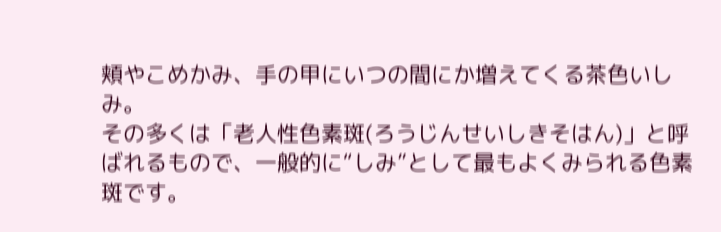頬やこめかみ、手の甲にいつの間にか増えてくる茶色いしみ。
その多くは「老人性色素斑(ろうじんせいしきそはん)」と呼ばれるもので、一般的に“しみ”として最もよくみられる色素斑です。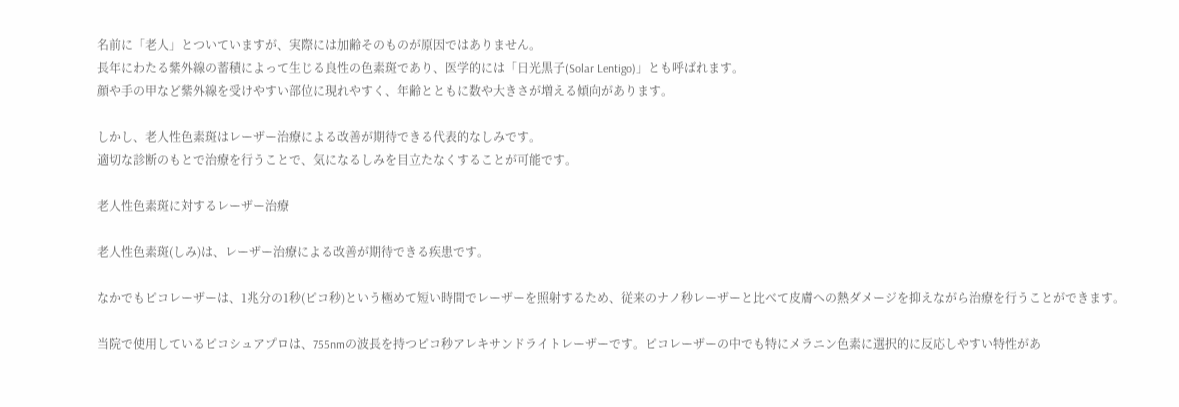名前に「老人」とついていますが、実際には加齢そのものが原因ではありません。
長年にわたる紫外線の蓄積によって生じる良性の色素斑であり、医学的には「日光黒子(Solar Lentigo)」とも呼ばれます。
顔や手の甲など紫外線を受けやすい部位に現れやすく、年齢とともに数や大きさが増える傾向があります。

しかし、老人性色素斑はレーザー治療による改善が期待できる代表的なしみです。
適切な診断のもとで治療を行うことで、気になるしみを目立たなくすることが可能です。

老人性色素斑に対するレーザー治療

老人性色素斑(しみ)は、レーザー治療による改善が期待できる疾患です。

なかでもピコレーザーは、1兆分の1秒(ピコ秒)という極めて短い時間でレーザーを照射するため、従来のナノ秒レーザーと比べて皮膚への熱ダメージを抑えながら治療を行うことができます。

当院で使用しているピコシュアプロは、755nmの波長を持つピコ秒アレキサンドライトレーザーです。ピコレーザーの中でも特にメラニン色素に選択的に反応しやすい特性があ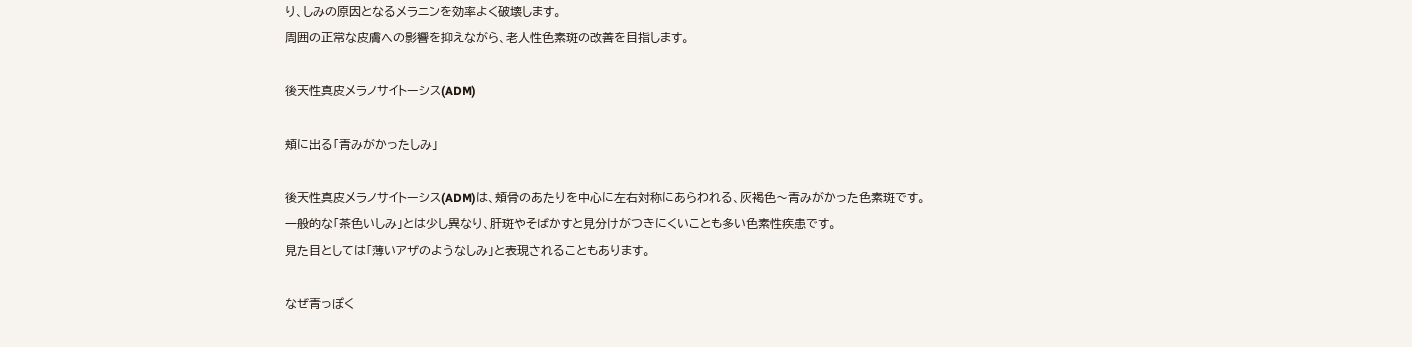り、しみの原因となるメラニンを効率よく破壊します。
周囲の正常な皮膚への影響を抑えながら、老人性色素斑の改善を目指します。

後天性真皮メラノサイトーシス(ADM)

頬に出る「青みがかったしみ」

後天性真皮メラノサイトーシス(ADM)は、頬骨のあたりを中心に左右対称にあらわれる、灰褐色〜青みがかった色素斑です。
一般的な「茶色いしみ」とは少し異なり、肝斑やそばかすと見分けがつきにくいことも多い色素性疾患です。
見た目としては「薄いアザのようなしみ」と表現されることもあります。

なぜ青っぽく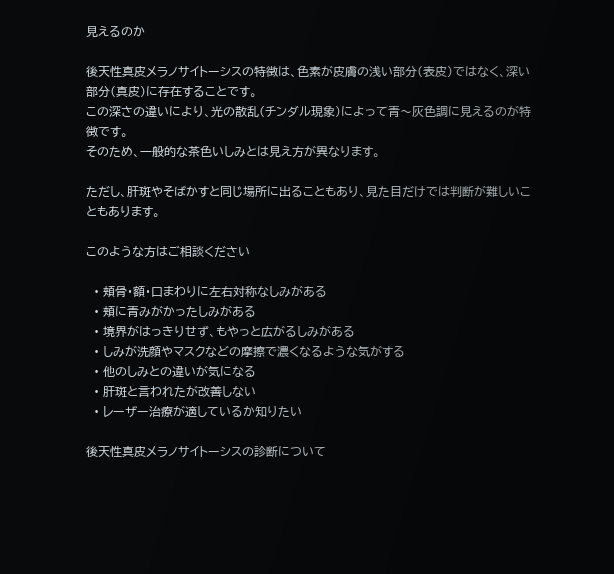見えるのか

後天性真皮メラノサイトーシスの特徴は、色素が皮膚の浅い部分(表皮)ではなく、深い部分(真皮)に存在することです。
この深さの違いにより、光の散乱(チンダル現象)によって青〜灰色調に見えるのが特徴です。
そのため、一般的な茶色いしみとは見え方が異なります。

ただし、肝斑やそばかすと同じ場所に出ることもあり、見た目だけでは判断が難しいこともあります。

このような方はご相談ください

  • 頬骨・額・口まわりに左右対称なしみがある
  • 頬に青みがかったしみがある
  • 境界がはっきりせず、もやっと広がるしみがある
  • しみが洗顔やマスクなどの摩擦で濃くなるような気がする
  • 他のしみとの違いが気になる
  • 肝斑と言われたが改善しない
  • レーザー治療が適しているか知りたい

後天性真皮メラノサイトーシスの診断について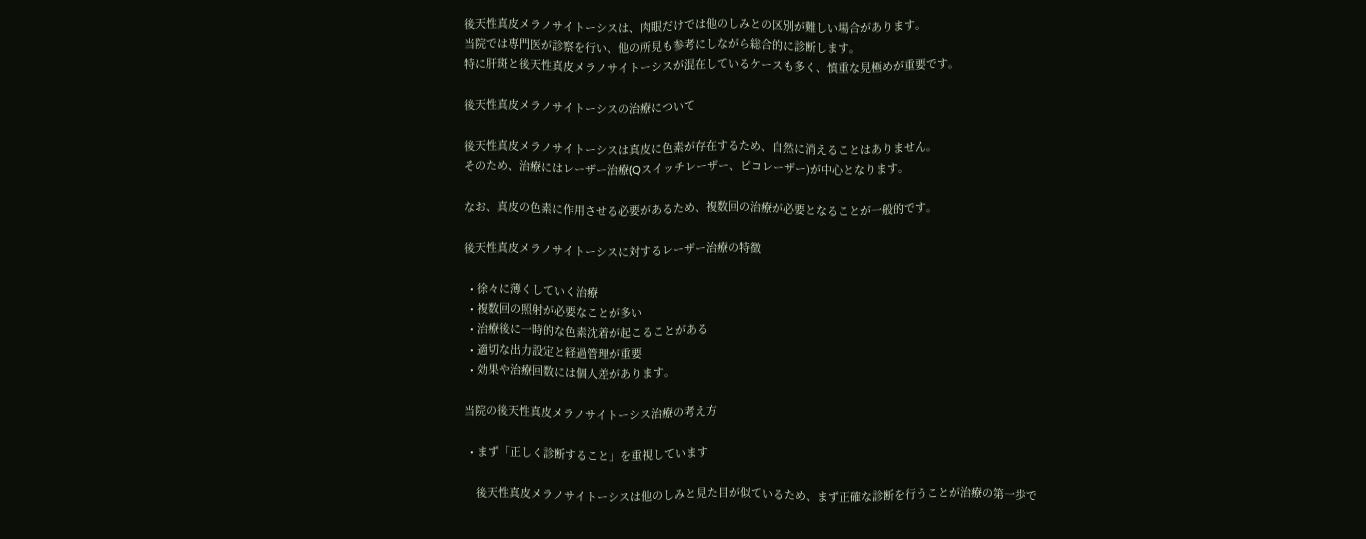後天性真皮メラノサイトーシスは、肉眼だけでは他のしみとの区別が難しい場合があります。
当院では専門医が診察を行い、他の所見も参考にしながら総合的に診断します。
特に肝斑と後天性真皮メラノサイトーシスが混在しているケースも多く、慎重な見極めが重要です。

後天性真皮メラノサイトーシスの治療について

後天性真皮メラノサイトーシスは真皮に色素が存在するため、自然に消えることはありません。
そのため、治療にはレーザー治療(Qスイッチレーザー、ピコレーザー)が中心となります。

なお、真皮の色素に作用させる必要があるため、複数回の治療が必要となることが一般的です。

後天性真皮メラノサイトーシスに対するレーザー治療の特徴

  • 徐々に薄くしていく治療
  • 複数回の照射が必要なことが多い
  • 治療後に一時的な色素沈着が起こることがある
  • 適切な出力設定と経過管理が重要
  • 効果や治療回数には個人差があります。

当院の後天性真皮メラノサイトーシス治療の考え方

  • まず「正しく診断すること」を重視しています

    後天性真皮メラノサイトーシスは他のしみと見た目が似ているため、まず正確な診断を行うことが治療の第一歩で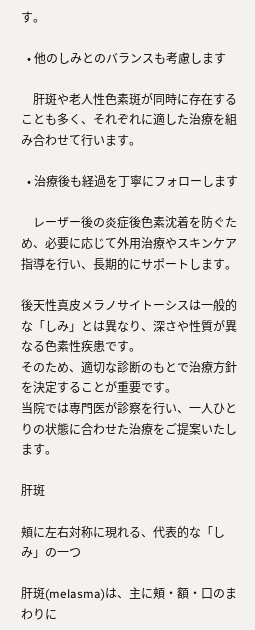す。

  • 他のしみとのバランスも考慮します

    肝斑や老人性色素斑が同時に存在することも多く、それぞれに適した治療を組み合わせて行います。

  • 治療後も経過を丁寧にフォローします

    レーザー後の炎症後色素沈着を防ぐため、必要に応じて外用治療やスキンケア指導を行い、長期的にサポートします。

後天性真皮メラノサイトーシスは一般的な「しみ」とは異なり、深さや性質が異なる色素性疾患です。
そのため、適切な診断のもとで治療方針を決定することが重要です。
当院では専門医が診察を行い、一人ひとりの状態に合わせた治療をご提案いたします。

肝斑

頬に左右対称に現れる、代表的な「しみ」の一つ

肝斑(melasma)は、主に頬・額・口のまわりに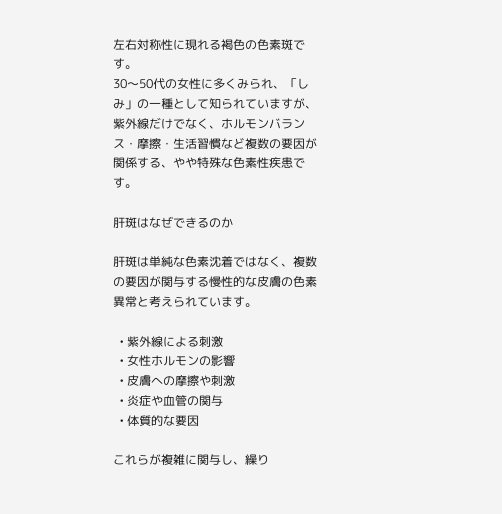左右対称性に現れる褐色の色素斑です。
30〜50代の女性に多くみられ、「しみ」の一種として知られていますが、紫外線だけでなく、ホルモンバランス・摩擦・生活習慣など複数の要因が関係する、やや特殊な色素性疾患です。

肝斑はなぜできるのか

肝斑は単純な色素沈着ではなく、複数の要因が関与する慢性的な皮膚の色素異常と考えられています。

  • 紫外線による刺激
  • 女性ホルモンの影響
  • 皮膚への摩擦や刺激
  • 炎症や血管の関与
  • 体質的な要因

これらが複雑に関与し、繰り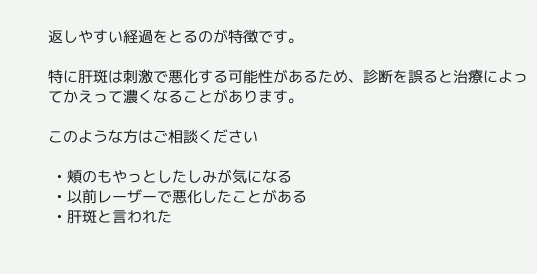返しやすい経過をとるのが特徴です。

特に肝斑は刺激で悪化する可能性があるため、診断を誤ると治療によってかえって濃くなることがあります。

このような方はご相談ください

  • 頬のもやっとしたしみが気になる
  • 以前レーザーで悪化したことがある
  • 肝斑と言われた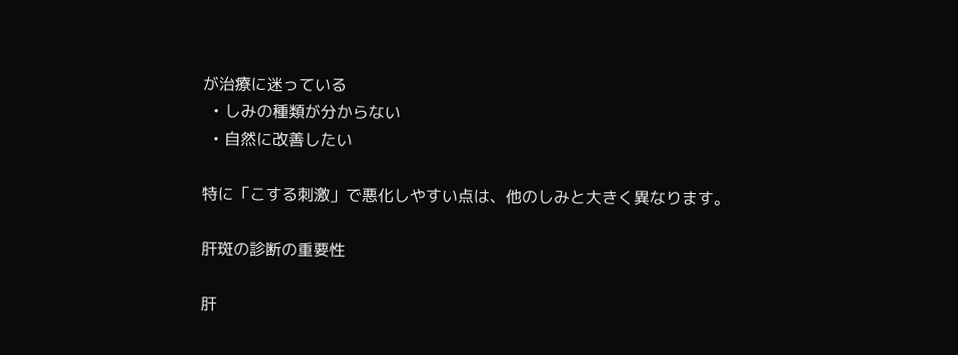が治療に迷っている
  • しみの種類が分からない
  • 自然に改善したい

特に「こする刺激」で悪化しやすい点は、他のしみと大きく異なります。

肝斑の診断の重要性

肝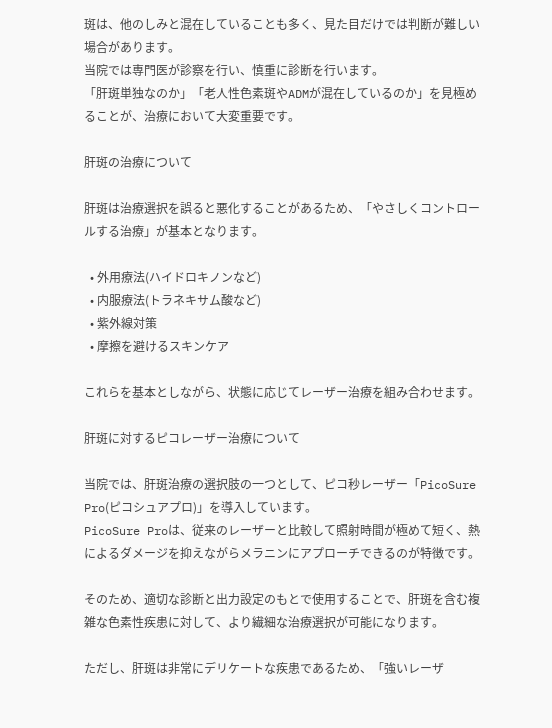斑は、他のしみと混在していることも多く、見た目だけでは判断が難しい場合があります。
当院では専門医が診察を行い、慎重に診断を行います。
「肝斑単独なのか」「老人性色素斑やADMが混在しているのか」を見極めることが、治療において大変重要です。

肝斑の治療について

肝斑は治療選択を誤ると悪化することがあるため、「やさしくコントロールする治療」が基本となります。

  • 外用療法(ハイドロキノンなど)
  • 内服療法(トラネキサム酸など)
  • 紫外線対策
  • 摩擦を避けるスキンケア

これらを基本としながら、状態に応じてレーザー治療を組み合わせます。

肝斑に対するピコレーザー治療について

当院では、肝斑治療の選択肢の一つとして、ピコ秒レーザー「PicoSure Pro(ピコシュアプロ)」を導入しています。
PicoSure Proは、従来のレーザーと比較して照射時間が極めて短く、熱によるダメージを抑えながらメラニンにアプローチできるのが特徴です。

そのため、適切な診断と出力設定のもとで使用することで、肝斑を含む複雑な色素性疾患に対して、より繊細な治療選択が可能になります。

ただし、肝斑は非常にデリケートな疾患であるため、「強いレーザ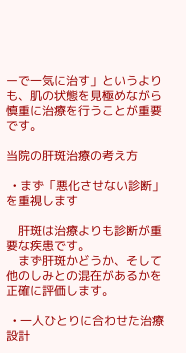ーで一気に治す」というよりも、肌の状態を見極めながら慎重に治療を行うことが重要です。

当院の肝斑治療の考え方

  • まず「悪化させない診断」を重視します

    肝斑は治療よりも診断が重要な疾患です。
    まず肝斑かどうか、そして他のしみとの混在があるかを正確に評価します。

  • 一人ひとりに合わせた治療設計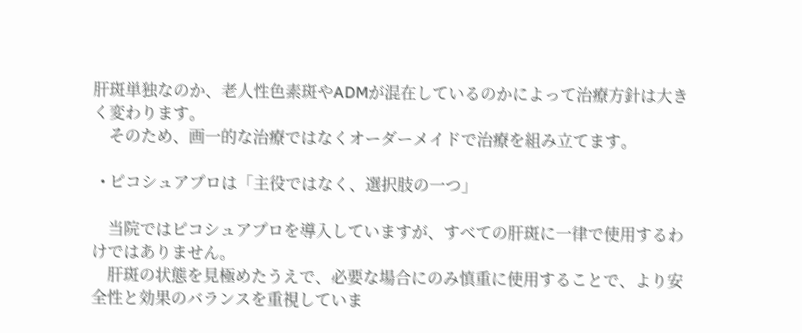肝斑単独なのか、老人性色素斑やADMが混在しているのかによって治療方針は大きく変わります。
    そのため、画一的な治療ではなくオーダーメイドで治療を組み立てます。

  • ピコシュアプロは「主役ではなく、選択肢の一つ」

    当院ではピコシュアプロを導入していますが、すべての肝斑に一律で使用するわけではありません。
    肝斑の状態を見極めたうえで、必要な場合にのみ慎重に使用することで、より安全性と効果のバランスを重視していま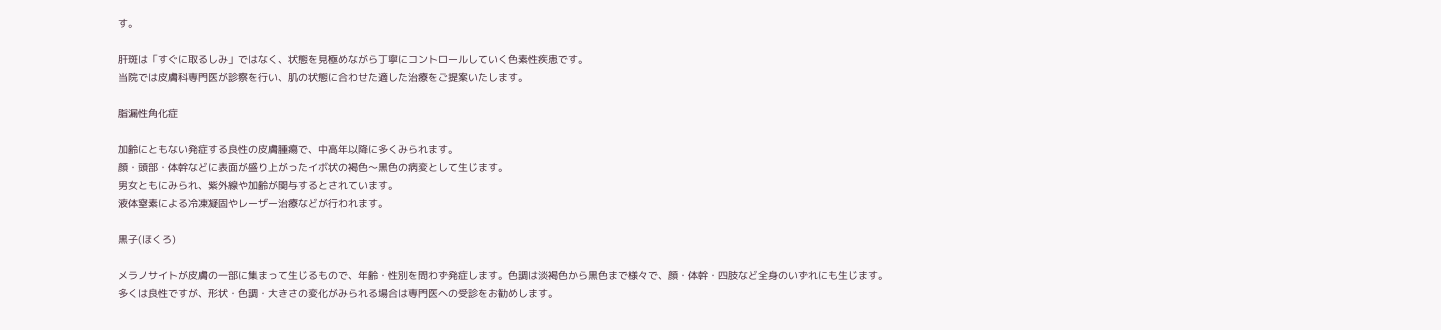す。

肝斑は「すぐに取るしみ」ではなく、状態を見極めながら丁寧にコントロールしていく色素性疾患です。
当院では皮膚科専門医が診察を行い、肌の状態に合わせた適した治療をご提案いたします。

脂漏性角化症

加齢にともない発症する良性の皮膚腫瘍で、中高年以降に多くみられます。
顔・頭部・体幹などに表面が盛り上がったイボ状の褐色〜黒色の病変として生じます。
男女ともにみられ、紫外線や加齢が関与するとされています。
液体窒素による冷凍凝固やレーザー治療などが行われます。

黒子(ほくろ)

メラノサイトが皮膚の一部に集まって生じるもので、年齢・性別を問わず発症します。色調は淡褐色から黒色まで様々で、顔・体幹・四肢など全身のいずれにも生じます。
多くは良性ですが、形状・色調・大きさの変化がみられる場合は専門医への受診をお勧めします。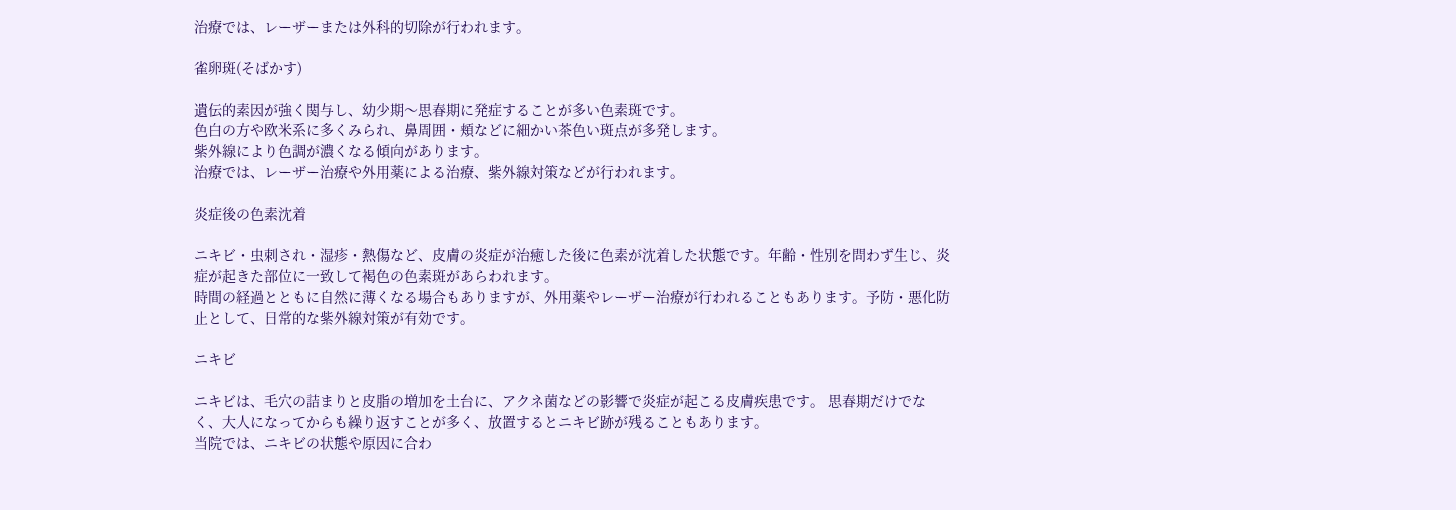治療では、レーザーまたは外科的切除が行われます。

雀卵斑(そばかす)

遺伝的素因が強く関与し、幼少期〜思春期に発症することが多い色素斑です。
色白の方や欧米系に多くみられ、鼻周囲・頬などに細かい茶色い斑点が多発します。
紫外線により色調が濃くなる傾向があります。
治療では、レーザー治療や外用薬による治療、紫外線対策などが行われます。

炎症後の色素沈着

ニキビ・虫刺され・湿疹・熱傷など、皮膚の炎症が治癒した後に色素が沈着した状態です。年齢・性別を問わず生じ、炎症が起きた部位に一致して褐色の色素斑があらわれます。
時間の経過とともに自然に薄くなる場合もありますが、外用薬やレーザー治療が行われることもあります。予防・悪化防止として、日常的な紫外線対策が有効です。

ニキビ

ニキビは、毛穴の詰まりと皮脂の増加を土台に、アクネ菌などの影響で炎症が起こる皮膚疾患です。 思春期だけでなく、大人になってからも繰り返すことが多く、放置するとニキビ跡が残ることもあります。
当院では、ニキビの状態や原因に合わ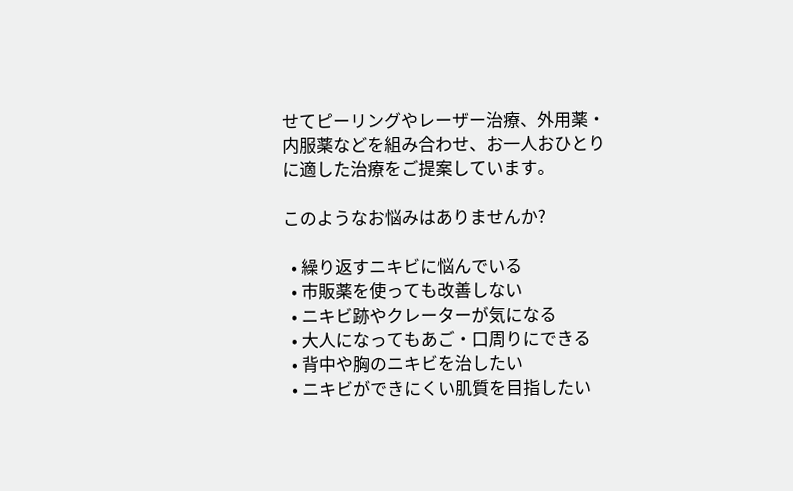せてピーリングやレーザー治療、外用薬・内服薬などを組み合わせ、お一人おひとりに適した治療をご提案しています。

このようなお悩みはありませんか?

  • 繰り返すニキビに悩んでいる
  • 市販薬を使っても改善しない
  • ニキビ跡やクレーターが気になる
  • 大人になってもあご・口周りにできる
  • 背中や胸のニキビを治したい
  • ニキビができにくい肌質を目指したい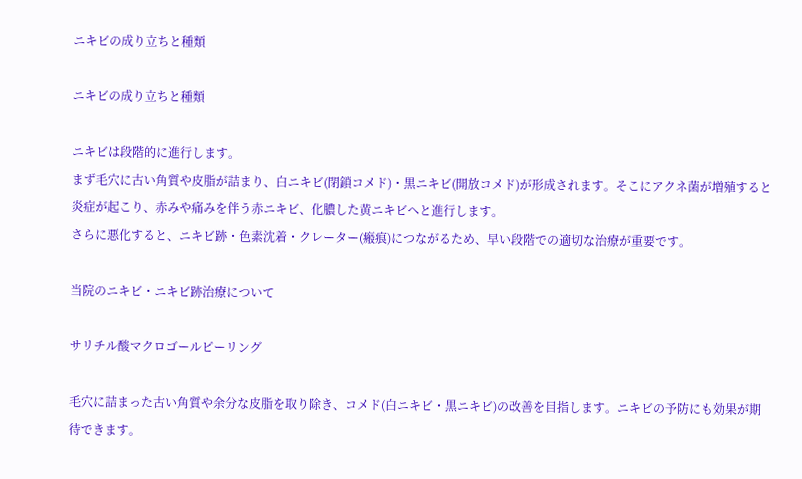ニキビの成り立ちと種類

ニキビの成り立ちと種類

ニキビは段階的に進行します。
まず毛穴に古い角質や皮脂が詰まり、白ニキビ(閉鎖コメド)・黒ニキビ(開放コメド)が形成されます。そこにアクネ菌が増殖すると炎症が起こり、赤みや痛みを伴う赤ニキビ、化膿した黄ニキビへと進行します。
さらに悪化すると、ニキビ跡・色素沈着・クレーター(瘢痕)につながるため、早い段階での適切な治療が重要です。

当院のニキビ・ニキビ跡治療について

サリチル酸マクロゴールピーリング

毛穴に詰まった古い角質や余分な皮脂を取り除き、コメド(白ニキビ・黒ニキビ)の改善を目指します。ニキビの予防にも効果が期待できます。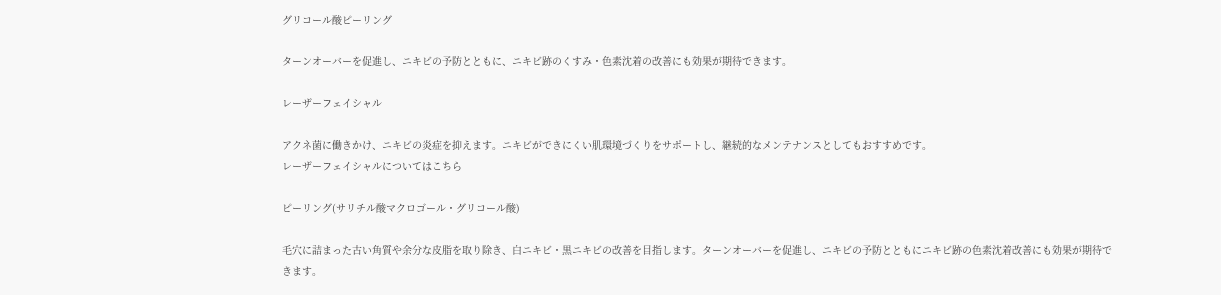グリコール酸ピーリング

ターンオーバーを促進し、ニキビの予防とともに、ニキビ跡のくすみ・色素沈着の改善にも効果が期待できます。

レーザーフェイシャル

アクネ菌に働きかけ、ニキビの炎症を抑えます。ニキビができにくい肌環境づくりをサポートし、継続的なメンテナンスとしてもおすすめです。
レーザーフェイシャルについてはこちら

ピーリング(サリチル酸マクロゴール・グリコール酸)

毛穴に詰まった古い角質や余分な皮脂を取り除き、白ニキビ・黒ニキビの改善を目指します。ターンオーバーを促進し、ニキビの予防とともにニキビ跡の色素沈着改善にも効果が期待できます。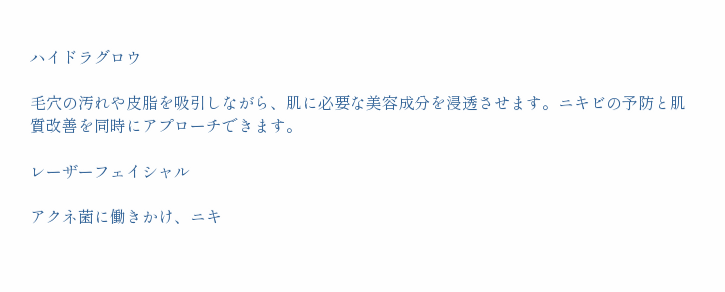ハイドラグロウ

毛穴の汚れや皮脂を吸引しながら、肌に必要な美容成分を浸透させます。ニキビの予防と肌質改善を同時にアプローチできます。

レーザーフェイシャル

アクネ菌に働きかけ、ニキ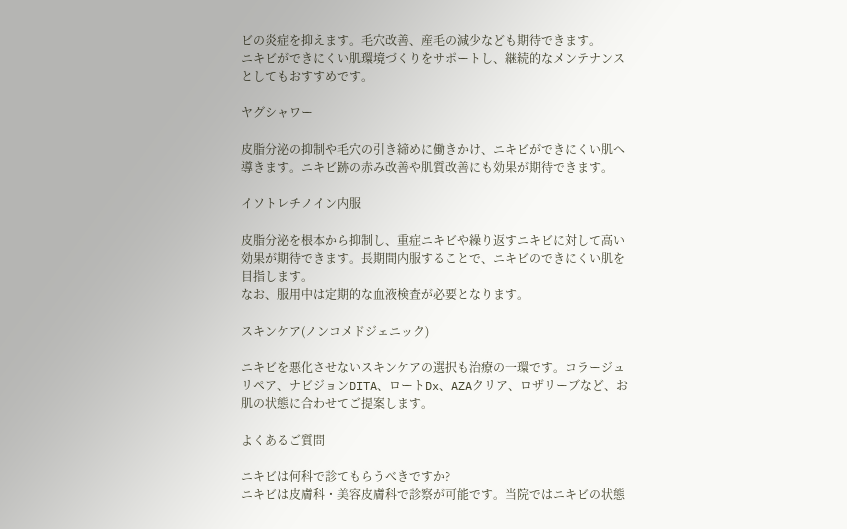ビの炎症を抑えます。毛穴改善、産毛の減少なども期待できます。
ニキビができにくい肌環境づくりをサポートし、継続的なメンテナンスとしてもおすすめです。

ヤグシャワー

皮脂分泌の抑制や毛穴の引き締めに働きかけ、ニキビができにくい肌へ導きます。ニキビ跡の赤み改善や肌質改善にも効果が期待できます。

イソトレチノイン内服

皮脂分泌を根本から抑制し、重症ニキビや繰り返すニキビに対して高い効果が期待できます。長期間内服することで、ニキビのできにくい肌を目指します。
なお、服用中は定期的な血液検査が必要となります。

スキンケア(ノンコメドジェニック)

ニキビを悪化させないスキンケアの選択も治療の一環です。コラージュリペア、ナビジョンDITA、ロートDx、AZAクリア、ロザリーブなど、お肌の状態に合わせてご提案します。

よくあるご質問

ニキビは何科で診てもらうべきですか?
ニキビは皮膚科・美容皮膚科で診察が可能です。当院ではニキビの状態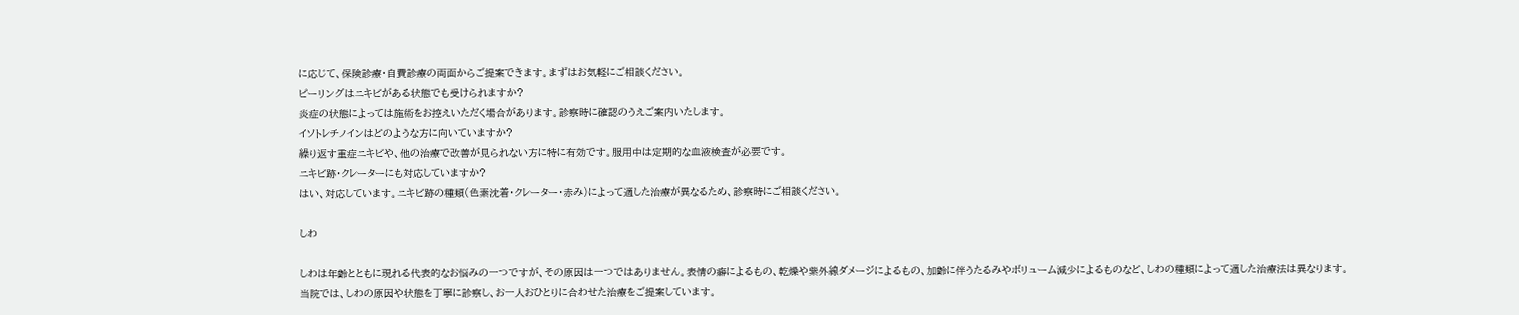に応じて、保険診療・自費診療の両面からご提案できます。まずはお気軽にご相談ください。
ピーリングはニキビがある状態でも受けられますか?
炎症の状態によっては施術をお控えいただく場合があります。診察時に確認のうえご案内いたします。
イソトレチノインはどのような方に向いていますか?
繰り返す重症ニキビや、他の治療で改善が見られない方に特に有効です。服用中は定期的な血液検査が必要です。
ニキビ跡・クレーターにも対応していますか?
はい、対応しています。ニキビ跡の種類(色素沈着・クレーター・赤み)によって適した治療が異なるため、診察時にご相談ください。

しわ

しわは年齢とともに現れる代表的なお悩みの一つですが、その原因は一つではありません。表情の癖によるもの、乾燥や紫外線ダメージによるもの、加齢に伴うたるみやボリューム減少によるものなど、しわの種類によって適した治療法は異なります。
当院では、しわの原因や状態を丁寧に診察し、お一人おひとりに合わせた治療をご提案しています。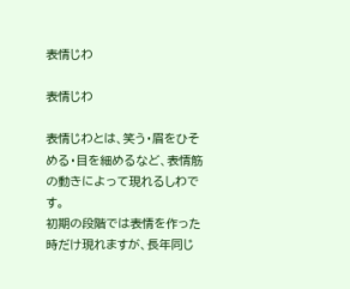表情じわ

表情じわ

表情じわとは、笑う・眉をひそめる・目を細めるなど、表情筋の動きによって現れるしわです。
初期の段階では表情を作った時だけ現れますが、長年同じ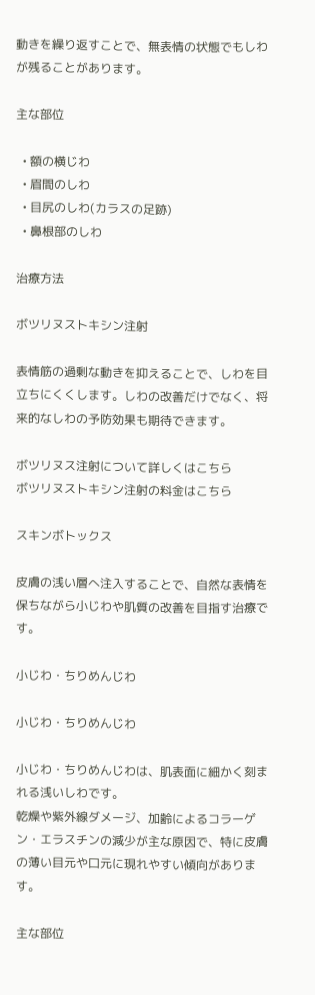動きを繰り返すことで、無表情の状態でもしわが残ることがあります。

主な部位

  • 額の横じわ
  • 眉間のしわ
  • 目尻のしわ(カラスの足跡)
  • 鼻根部のしわ

治療方法

ボツリヌストキシン注射

表情筋の過剰な動きを抑えることで、しわを目立ちにくくします。しわの改善だけでなく、将来的なしわの予防効果も期待できます。

ボツリヌス注射について詳しくはこちら
ボツリヌストキシン注射の料金はこちら

スキンボトックス

皮膚の浅い層へ注入することで、自然な表情を保ちながら小じわや肌質の改善を目指す治療です。

小じわ・ちりめんじわ

小じわ・ちりめんじわ

小じわ・ちりめんじわは、肌表面に細かく刻まれる浅いしわです。
乾燥や紫外線ダメージ、加齢によるコラーゲン・エラスチンの減少が主な原因で、特に皮膚の薄い目元や口元に現れやすい傾向があります。

主な部位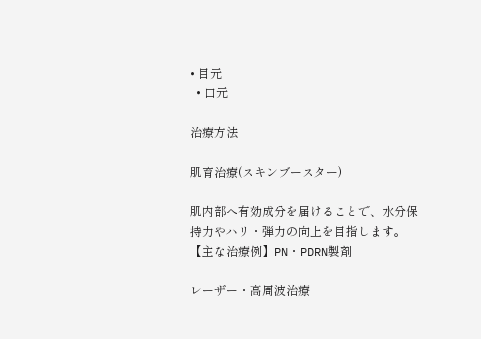• 目元
  • 口元

治療方法

肌育治療(スキンブースター)

肌内部へ有効成分を届けることで、水分保持力やハリ・弾力の向上を目指します。
【主な治療例】PN・PDRN製剤

レーザー・高周波治療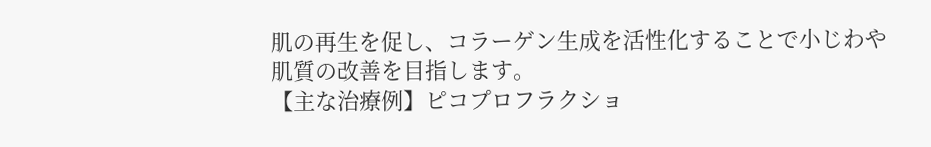肌の再生を促し、コラーゲン生成を活性化することで小じわや肌質の改善を目指します。
【主な治療例】ピコプロフラクショ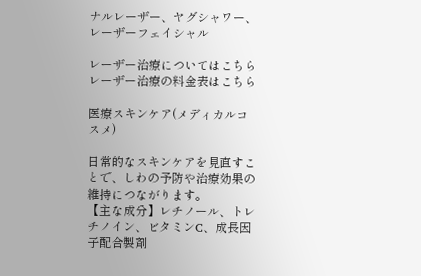ナルレーザー、ヤグシャワー、レーザーフェイシャル

レーザー治療についてはこちら
レーザー治療の料金表はこちら

医療スキンケア(メディカルコスメ)

日常的なスキンケアを見直すことで、しわの予防や治療効果の維持につながります。
【主な成分】レチノール、トレチノイン、ビタミンC、成長因子配合製剤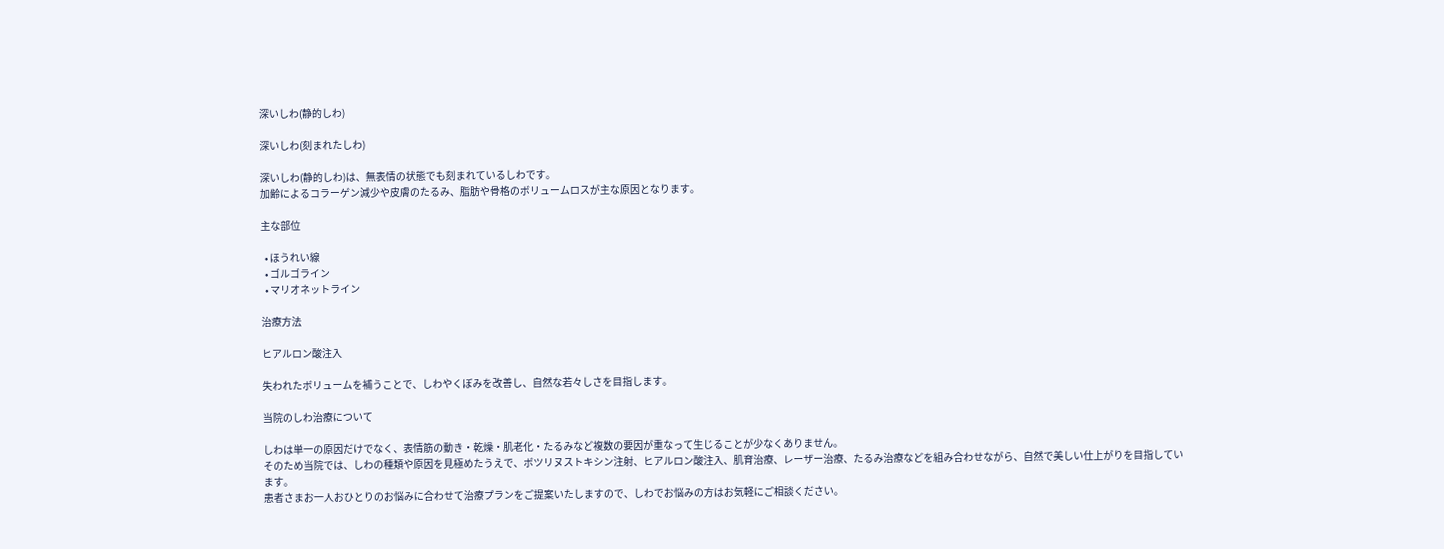深いしわ(静的しわ)

深いしわ(刻まれたしわ)

深いしわ(静的しわ)は、無表情の状態でも刻まれているしわです。
加齢によるコラーゲン減少や皮膚のたるみ、脂肪や骨格のボリュームロスが主な原因となります。

主な部位

  • ほうれい線
  • ゴルゴライン
  • マリオネットライン

治療方法

ヒアルロン酸注入

失われたボリュームを補うことで、しわやくぼみを改善し、自然な若々しさを目指します。

当院のしわ治療について

しわは単一の原因だけでなく、表情筋の動き・乾燥・肌老化・たるみなど複数の要因が重なって生じることが少なくありません。
そのため当院では、しわの種類や原因を見極めたうえで、ボツリヌストキシン注射、ヒアルロン酸注入、肌育治療、レーザー治療、たるみ治療などを組み合わせながら、自然で美しい仕上がりを目指しています。
患者さまお一人おひとりのお悩みに合わせて治療プランをご提案いたしますので、しわでお悩みの方はお気軽にご相談ください。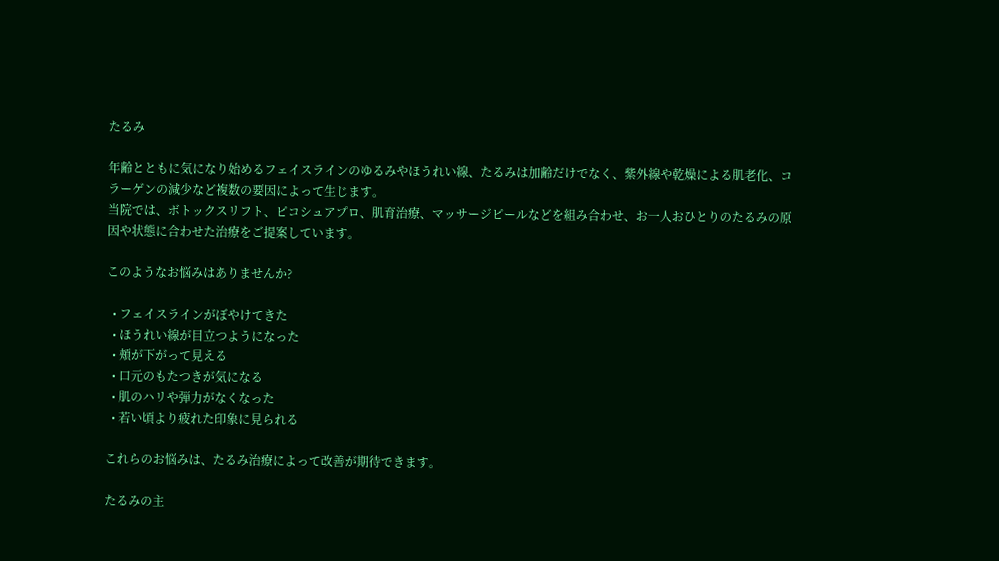たるみ

年齢とともに気になり始めるフェイスラインのゆるみやほうれい線、たるみは加齢だけでなく、紫外線や乾燥による肌老化、コラーゲンの減少など複数の要因によって生じます。
当院では、ボトックスリフト、ピコシュアプロ、肌育治療、マッサージピールなどを組み合わせ、お一人おひとりのたるみの原因や状態に合わせた治療をご提案しています。

このようなお悩みはありませんか?

  • フェイスラインがぼやけてきた
  • ほうれい線が目立つようになった
  • 頬が下がって見える
  • 口元のもたつきが気になる
  • 肌のハリや弾力がなくなった
  • 若い頃より疲れた印象に見られる

これらのお悩みは、たるみ治療によって改善が期待できます。

たるみの主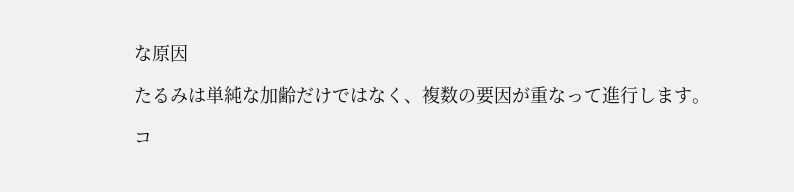な原因

たるみは単純な加齢だけではなく、複数の要因が重なって進行します。

コ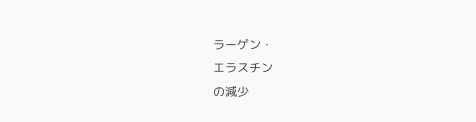ラーゲン・
エラスチン
の減少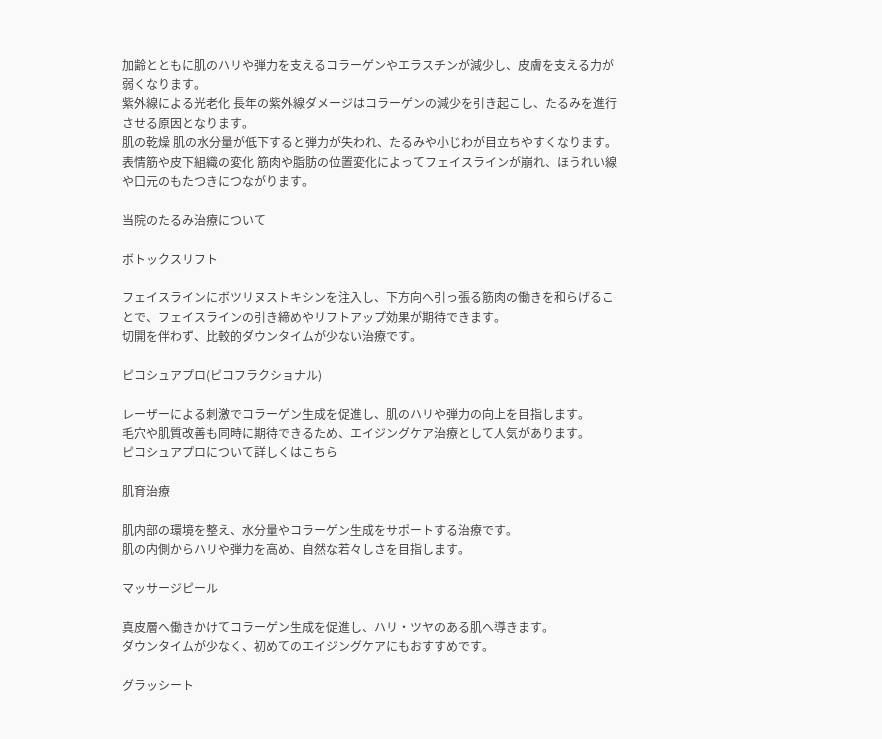加齢とともに肌のハリや弾力を支えるコラーゲンやエラスチンが減少し、皮膚を支える力が弱くなります。
紫外線による光老化 長年の紫外線ダメージはコラーゲンの減少を引き起こし、たるみを進行させる原因となります。
肌の乾燥 肌の水分量が低下すると弾力が失われ、たるみや小じわが目立ちやすくなります。
表情筋や皮下組織の変化 筋肉や脂肪の位置変化によってフェイスラインが崩れ、ほうれい線や口元のもたつきにつながります。

当院のたるみ治療について

ボトックスリフト

フェイスラインにボツリヌストキシンを注入し、下方向へ引っ張る筋肉の働きを和らげることで、フェイスラインの引き締めやリフトアップ効果が期待できます。
切開を伴わず、比較的ダウンタイムが少ない治療です。

ピコシュアプロ(ピコフラクショナル)

レーザーによる刺激でコラーゲン生成を促進し、肌のハリや弾力の向上を目指します。
毛穴や肌質改善も同時に期待できるため、エイジングケア治療として人気があります。
ピコシュアプロについて詳しくはこちら

肌育治療

肌内部の環境を整え、水分量やコラーゲン生成をサポートする治療です。
肌の内側からハリや弾力を高め、自然な若々しさを目指します。

マッサージピール

真皮層へ働きかけてコラーゲン生成を促進し、ハリ・ツヤのある肌へ導きます。
ダウンタイムが少なく、初めてのエイジングケアにもおすすめです。

グラッシート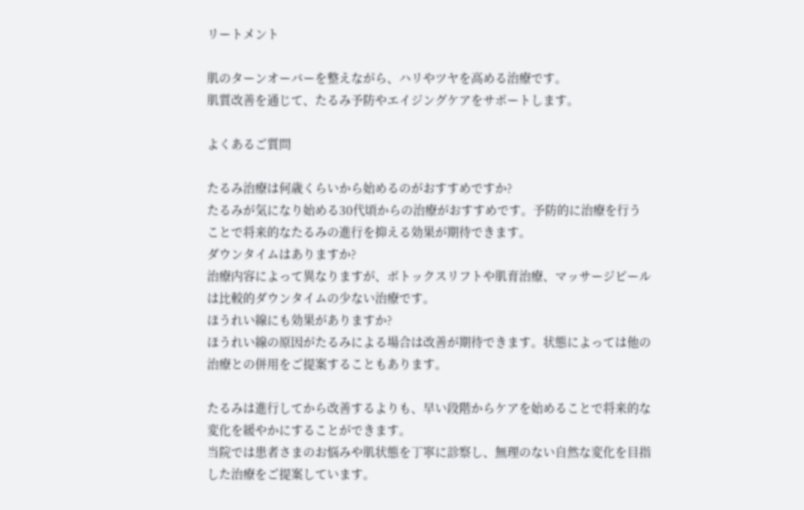リートメント

肌のターンオーバーを整えながら、ハリやツヤを高める治療です。
肌質改善を通じて、たるみ予防やエイジングケアをサポートします。

よくあるご質問

たるみ治療は何歳くらいから始めるのがおすすめですか?
たるみが気になり始める30代頃からの治療がおすすめです。予防的に治療を行うことで将来的なたるみの進行を抑える効果が期待できます。
ダウンタイムはありますか?
治療内容によって異なりますが、ボトックスリフトや肌育治療、マッサージピールは比較的ダウンタイムの少ない治療です。
ほうれい線にも効果がありますか?
ほうれい線の原因がたるみによる場合は改善が期待できます。状態によっては他の治療との併用をご提案することもあります。

たるみは進行してから改善するよりも、早い段階からケアを始めることで将来的な変化を緩やかにすることができます。
当院では患者さまのお悩みや肌状態を丁寧に診察し、無理のない自然な変化を目指した治療をご提案しています。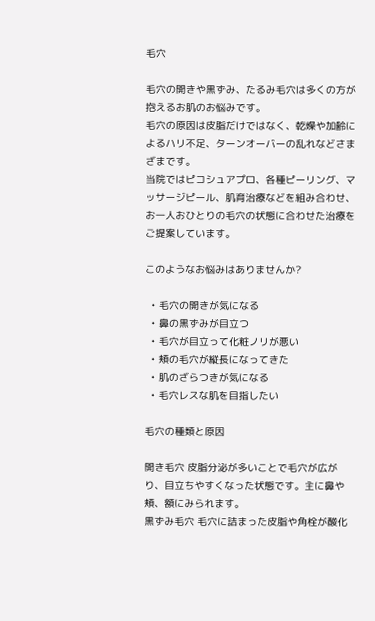毛穴

毛穴の開きや黒ずみ、たるみ毛穴は多くの方が抱えるお肌のお悩みです。
毛穴の原因は皮脂だけではなく、乾燥や加齢によるハリ不足、ターンオーバーの乱れなどさまざまです。
当院ではピコシュアプロ、各種ピーリング、マッサージピール、肌育治療などを組み合わせ、お一人おひとりの毛穴の状態に合わせた治療をご提案しています。

このようなお悩みはありませんか?

  • 毛穴の開きが気になる
  • 鼻の黒ずみが目立つ
  • 毛穴が目立って化粧ノリが悪い
  • 頬の毛穴が縦長になってきた
  • 肌のざらつきが気になる
  • 毛穴レスな肌を目指したい

毛穴の種類と原因

開き毛穴 皮脂分泌が多いことで毛穴が広がり、目立ちやすくなった状態です。主に鼻や頬、額にみられます。
黒ずみ毛穴 毛穴に詰まった皮脂や角栓が酸化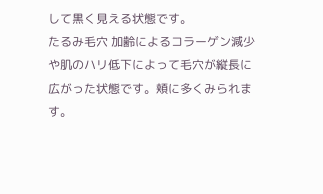して黒く見える状態です。
たるみ毛穴 加齢によるコラーゲン減少や肌のハリ低下によって毛穴が縦長に広がった状態です。頬に多くみられます。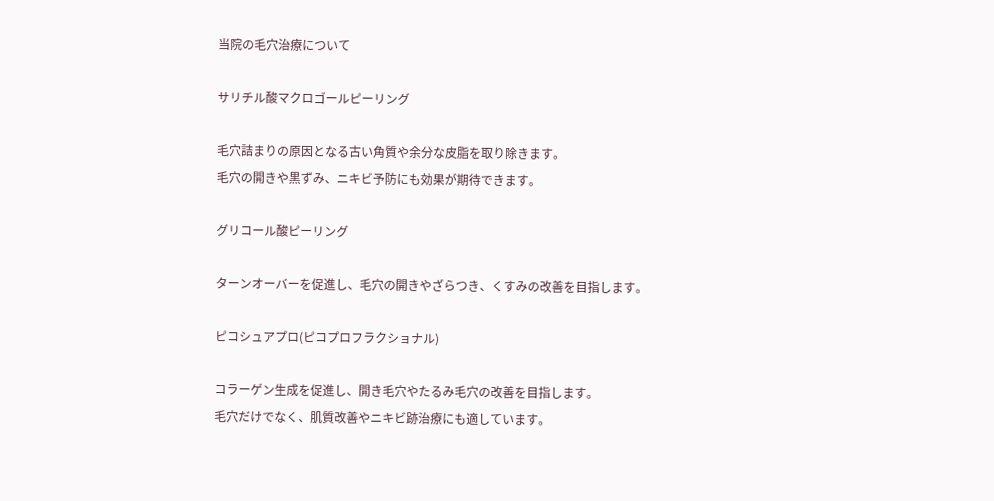当院の毛穴治療について

サリチル酸マクロゴールピーリング

毛穴詰まりの原因となる古い角質や余分な皮脂を取り除きます。
毛穴の開きや黒ずみ、ニキビ予防にも効果が期待できます。

グリコール酸ピーリング

ターンオーバーを促進し、毛穴の開きやざらつき、くすみの改善を目指します。

ピコシュアプロ(ピコプロフラクショナル)

コラーゲン生成を促進し、開き毛穴やたるみ毛穴の改善を目指します。
毛穴だけでなく、肌質改善やニキビ跡治療にも適しています。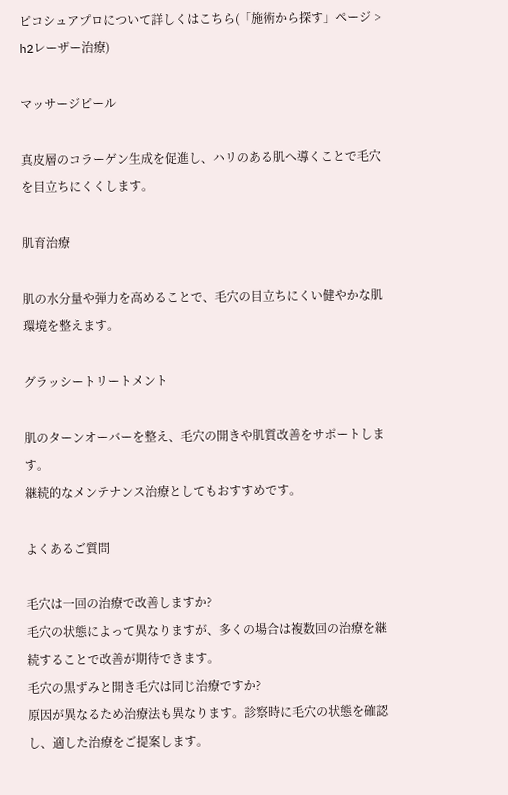ピコシュアプロについて詳しくはこちら(「施術から探す」ページ > h2レーザー治療)

マッサージピール

真皮層のコラーゲン生成を促進し、ハリのある肌へ導くことで毛穴を目立ちにくくします。

肌育治療

肌の水分量や弾力を高めることで、毛穴の目立ちにくい健やかな肌環境を整えます。

グラッシートリートメント

肌のターンオーバーを整え、毛穴の開きや肌質改善をサポートします。
継続的なメンテナンス治療としてもおすすめです。

よくあるご質問

毛穴は一回の治療で改善しますか?
毛穴の状態によって異なりますが、多くの場合は複数回の治療を継続することで改善が期待できます。
毛穴の黒ずみと開き毛穴は同じ治療ですか?
原因が異なるため治療法も異なります。診察時に毛穴の状態を確認し、適した治療をご提案します。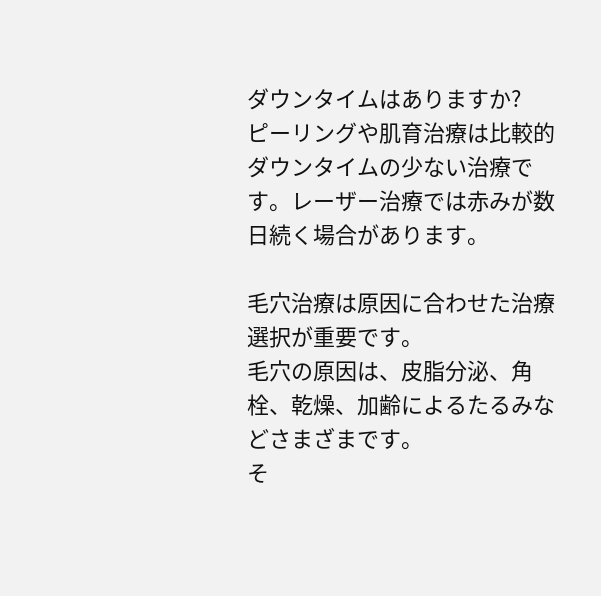ダウンタイムはありますか?
ピーリングや肌育治療は比較的ダウンタイムの少ない治療です。レーザー治療では赤みが数日続く場合があります。

毛穴治療は原因に合わせた治療選択が重要です。
毛穴の原因は、皮脂分泌、角栓、乾燥、加齢によるたるみなどさまざまです。
そ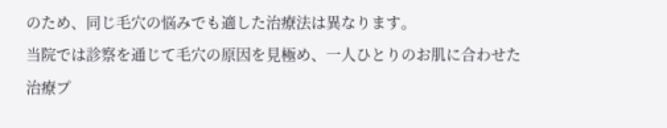のため、同じ毛穴の悩みでも適した治療法は異なります。
当院では診察を通じて毛穴の原因を見極め、一人ひとりのお肌に合わせた治療プ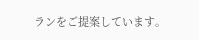ランをご提案しています。